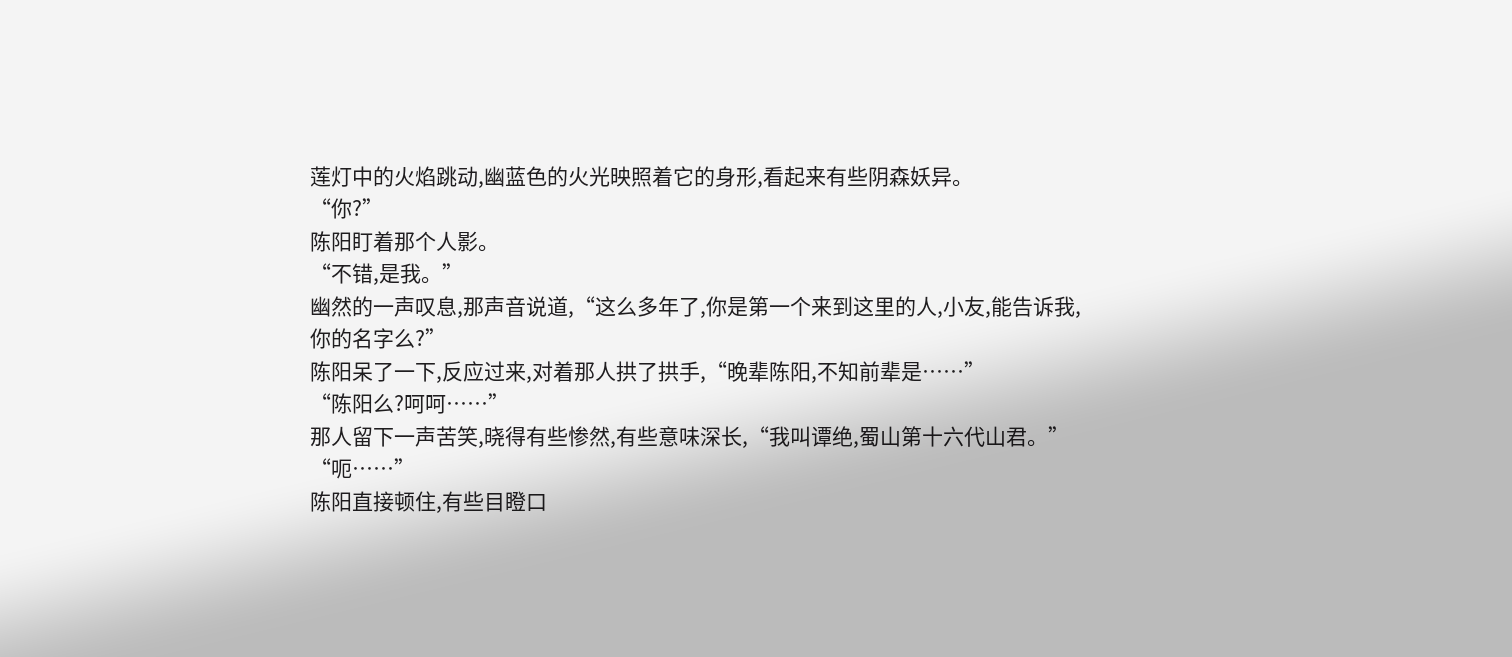莲灯中的火焰跳动,幽蓝色的火光映照着它的身形,看起来有些阴森妖异。
“你?”
陈阳盯着那个人影。
“不错,是我。”
幽然的一声叹息,那声音说道,“这么多年了,你是第一个来到这里的人,小友,能告诉我,你的名字么?”
陈阳呆了一下,反应过来,对着那人拱了拱手,“晚辈陈阳,不知前辈是……”
“陈阳么?呵呵……”
那人留下一声苦笑,晓得有些惨然,有些意味深长,“我叫谭绝,蜀山第十六代山君。”
“呃……”
陈阳直接顿住,有些目瞪口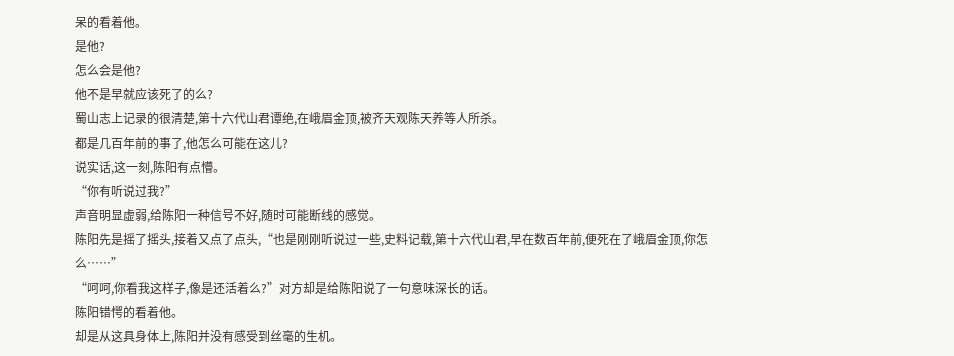呆的看着他。
是他?
怎么会是他?
他不是早就应该死了的么?
蜀山志上记录的很清楚,第十六代山君谭绝,在峨眉金顶,被齐天观陈天养等人所杀。
都是几百年前的事了,他怎么可能在这儿?
说实话,这一刻,陈阳有点懵。
“你有听说过我?”
声音明显虚弱,给陈阳一种信号不好,随时可能断线的感觉。
陈阳先是摇了摇头,接着又点了点头,“也是刚刚听说过一些,史料记载,第十六代山君,早在数百年前,便死在了峨眉金顶,你怎么……”
“呵呵,你看我这样子,像是还活着么?”对方却是给陈阳说了一句意味深长的话。
陈阳错愕的看着他。
却是从这具身体上,陈阳并没有感受到丝毫的生机。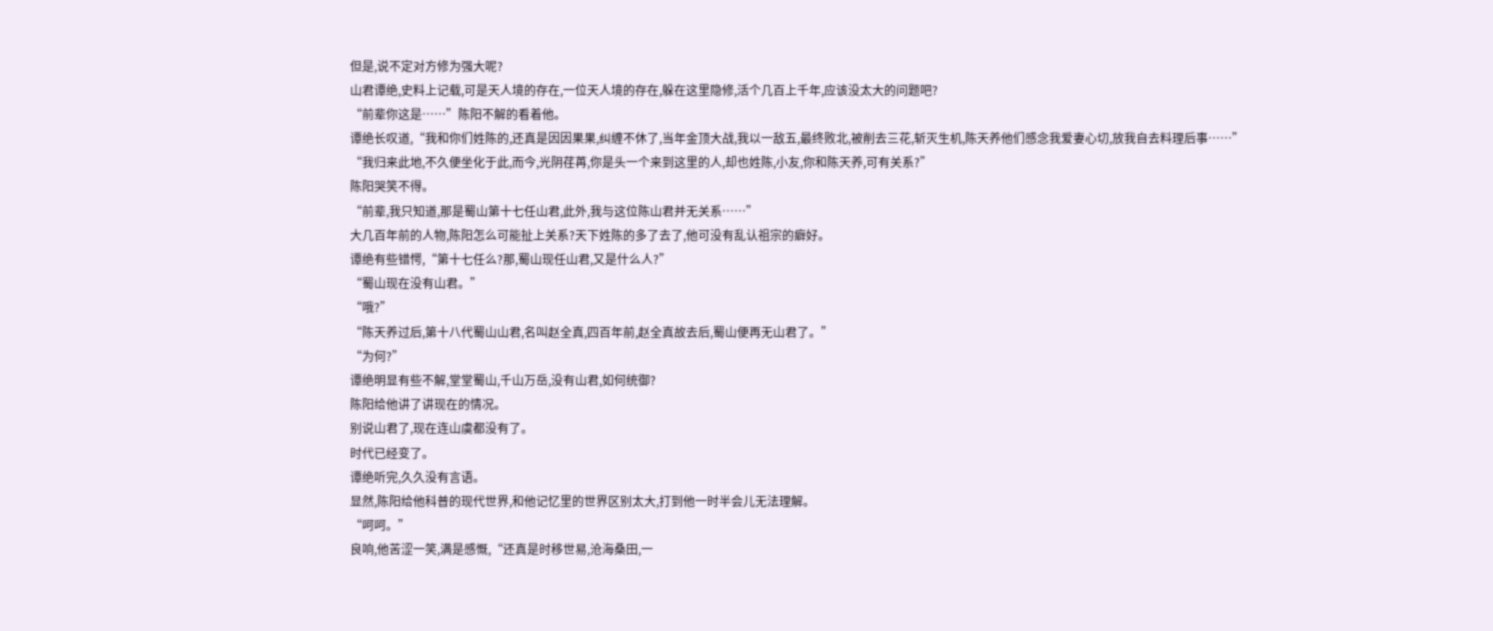但是,说不定对方修为强大呢?
山君谭绝,史料上记载,可是天人境的存在,一位天人境的存在,躲在这里隐修,活个几百上千年,应该没太大的问题吧?
“前辈你这是……”陈阳不解的看着他。
谭绝长叹道,“我和你们姓陈的,还真是因因果果,纠缠不休了,当年金顶大战,我以一敌五,最终败北,被削去三花,斩灭生机,陈天养他们感念我爱妻心切,放我自去料理后事……”
“我归来此地,不久便坐化于此,而今,光阴荏苒,你是头一个来到这里的人,却也姓陈,小友,你和陈天养,可有关系?”
陈阳哭笑不得。
“前辈,我只知道,那是蜀山第十七任山君,此外,我与这位陈山君并无关系……”
大几百年前的人物,陈阳怎么可能扯上关系?天下姓陈的多了去了,他可没有乱认祖宗的癖好。
谭绝有些错愕,“第十七任么?那,蜀山现任山君,又是什么人?”
“蜀山现在没有山君。”
“哦?”
“陈天养过后,第十八代蜀山山君,名叫赵全真,四百年前,赵全真故去后,蜀山便再无山君了。”
“为何?”
谭绝明显有些不解,堂堂蜀山,千山万岳,没有山君,如何统御?
陈阳给他讲了讲现在的情况。
别说山君了,现在连山虞都没有了。
时代已经变了。
谭绝听完,久久没有言语。
显然,陈阳给他科普的现代世界,和他记忆里的世界区别太大,打到他一时半会儿无法理解。
“呵呵。”
良响,他苦涩一笑,满是感慨,“还真是时移世易,沧海桑田,一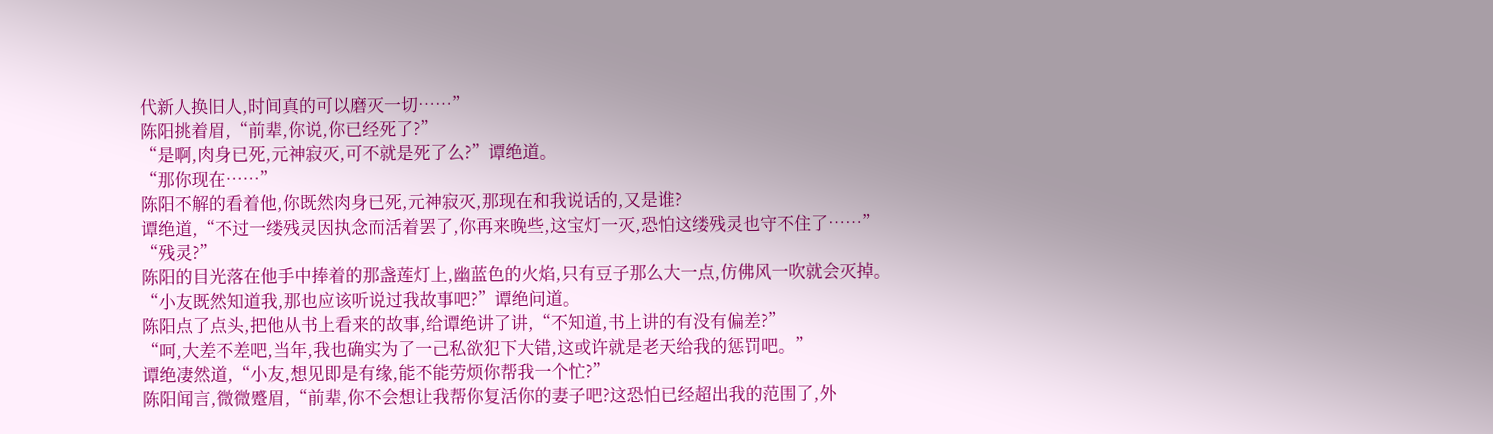代新人换旧人,时间真的可以磨灭一切……”
陈阳挑着眉,“前辈,你说,你已经死了?”
“是啊,肉身已死,元神寂灭,可不就是死了么?”谭绝道。
“那你现在……”
陈阳不解的看着他,你既然肉身已死,元神寂灭,那现在和我说话的,又是谁?
谭绝道,“不过一缕残灵因执念而活着罢了,你再来晚些,这宝灯一灭,恐怕这缕残灵也守不住了……”
“残灵?”
陈阳的目光落在他手中捧着的那盏莲灯上,幽蓝色的火焰,只有豆子那么大一点,仿佛风一吹就会灭掉。
“小友既然知道我,那也应该听说过我故事吧?”谭绝问道。
陈阳点了点头,把他从书上看来的故事,给谭绝讲了讲,“不知道,书上讲的有没有偏差?”
“呵,大差不差吧,当年,我也确实为了一己私欲犯下大错,这或许就是老天给我的惩罚吧。”
谭绝凄然道,“小友,想见即是有缘,能不能劳烦你帮我一个忙?”
陈阳闻言,微微蹙眉,“前辈,你不会想让我帮你复活你的妻子吧?这恐怕已经超出我的范围了,外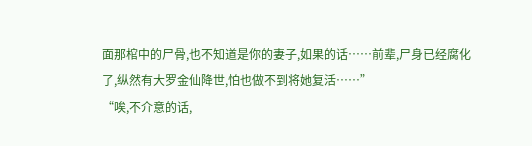面那棺中的尸骨,也不知道是你的妻子,如果的话……前辈,尸身已经腐化了,纵然有大罗金仙降世,怕也做不到将她复活……”
“唉,不介意的话,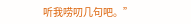听我唠叨几句吧。”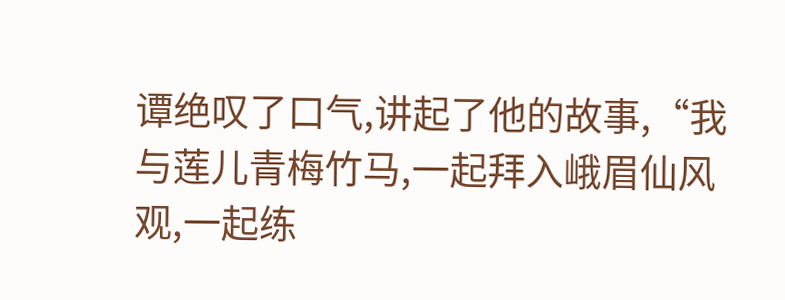谭绝叹了口气,讲起了他的故事,“我与莲儿青梅竹马,一起拜入峨眉仙风观,一起练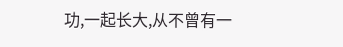功,一起长大,从不曾有一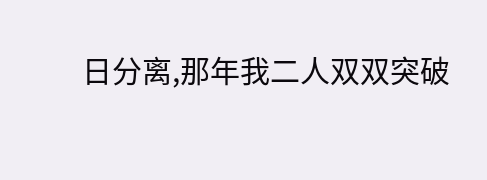日分离,那年我二人双双突破